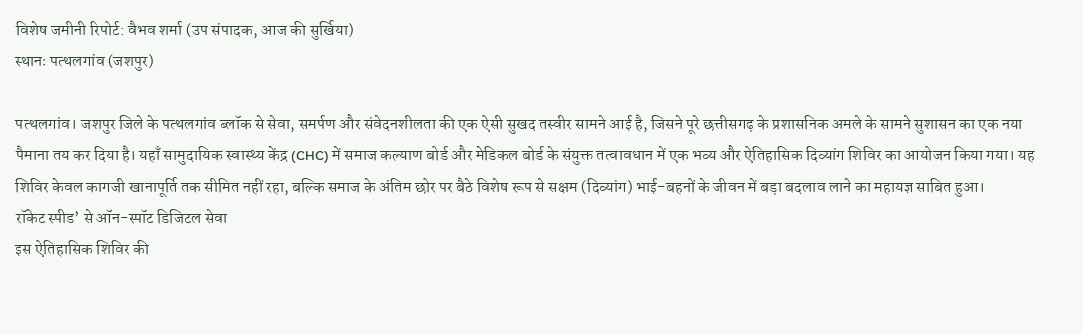विशेष जमीनी रिपोर्ट: वैभव शर्मा (उप संपादक, आज की सुर्खिया)
स्थानः पत्थलगांव (जशपुर)

पत्थलगांव। जशपुर जिले के पत्थलगांव ब्लॉक से सेवा, समर्पण और संवेदनशीलता की एक ऐसी सुखद तस्वीर सामने आई है, जिसने पूरे छत्तीसगढ़ के प्रशासनिक अमले के सामने सुशासन का एक नया पैमाना तय कर दिया है। यहाँ सामुदायिक स्वास्थ्य केंद्र (CHC) में समाज कल्याण बोर्ड और मेडिकल बोर्ड के संयुक्त तत्वावधान में एक भव्य और ऐतिहासिक दिव्यांग शिविर का आयोजन किया गया। यह शिविर केवल कागजी खानापूर्ति तक सीमित नहीं रहा, बल्कि समाज के अंतिम छोर पर बैठे विशेष रूप से सक्षम (दिव्यांग) भाई-बहनों के जीवन में बड़ा बदलाव लाने का महायज्ञ साबित हुआ।
रॉकेट स्पीड’ से ऑन-स्पॉट डिजिटल सेवा
इस ऐतिहासिक शिविर की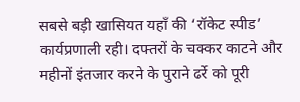सबसे बड़ी खासियत यहाँ की ‘रॉकेट स्पीड’ कार्यप्रणाली रही। दफ्तरों के चक्कर काटने और महीनों इंतजार करने के पुराने ढर्रे को पूरी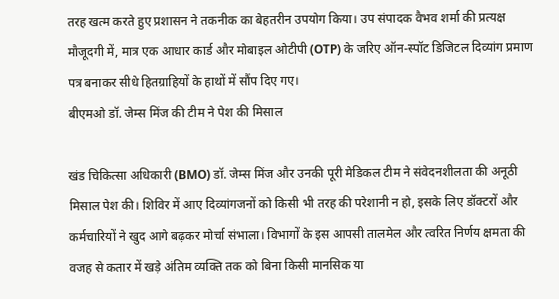तरह खत्म करते हुए प्रशासन ने तकनीक का बेहतरीन उपयोग किया। उप संपादक वैभव शर्मा की प्रत्यक्ष मौजूदगी में, मात्र एक आधार कार्ड और मोबाइल ओटीपी (OTP) के जरिए ऑन-स्पॉट डिजिटल दिव्यांग प्रमाण पत्र बनाकर सीधे हितग्राहियों के हाथों में सौंप दिए गए।
बीएमओ डॉ. जेम्स मिंज की टीम ने पेश की मिसाल

खंड चिकित्सा अधिकारी (BMO) डॉ. जेम्स मिंज और उनकी पूरी मेडिकल टीम ने संवेदनशीलता की अनूठी मिसाल पेश की। शिविर में आए दिव्यांगजनों को किसी भी तरह की परेशानी न हो, इसके लिए डॉक्टरों और कर्मचारियों ने खुद आगे बढ़कर मोर्चा संभाला। विभागों के इस आपसी तालमेल और त्वरित निर्णय क्षमता की वजह से कतार में खड़े अंतिम व्यक्ति तक को बिना किसी मानसिक या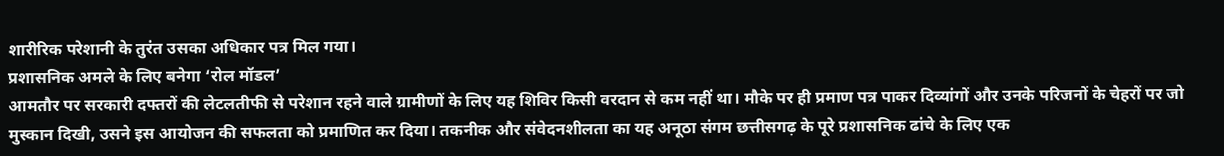शारीरिक परेशानी के तुरंत उसका अधिकार पत्र मिल गया।
प्रशासनिक अमले के लिए बनेगा ‘रोल मॉडल’
आमतौर पर सरकारी दफ्तरों की लेटलतीफी से परेशान रहने वाले ग्रामीणों के लिए यह शिविर किसी वरदान से कम नहीं था। मौके पर ही प्रमाण पत्र पाकर दिव्यांगों और उनके परिजनों के चेहरों पर जो मुस्कान दिखी, उसने इस आयोजन की सफलता को प्रमाणित कर दिया। तकनीक और संवेदनशीलता का यह अनूठा संगम छत्तीसगढ़ के पूरे प्रशासनिक ढांचे के लिए एक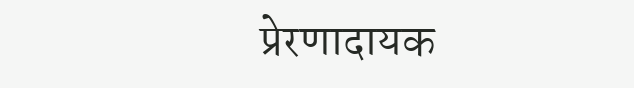प्रेरणादायक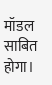मॉडल साबित होगा।